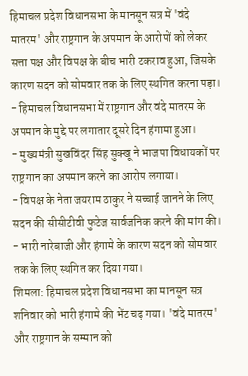हिमाचल प्रदेश विधानसभा के मानसून सत्र में 'वंदे मातरम' और राष्ट्रगान के अपमान के आरोपों को लेकर सत्ता पक्ष और विपक्ष के बीच भारी टकराव हुआ, जिसके कारण सदन को सोमवार तक के लिए स्थगित करना पड़ा।
- हिमाचल विधानसभा में राष्ट्रगान और वंदे मातरम के अपमान के मुद्दे पर लगातार दूसरे दिन हंगामा हुआ।
- मुख्यमंत्री सुखविंदर सिंह सुक्खू ने भाजपा विधायकों पर राष्ट्रगान का अपमान करने का आरोप लगाया।
- विपक्ष के नेता जयराम ठाकुर ने सच्चाई जानने के लिए सदन की सीसीटीवी फुटेज सार्वजनिक करने की मांग की।
- भारी नारेबाजी और हंगामे के कारण सदन को सोमवार तक के लिए स्थगित कर दिया गया।
शिमला: हिमाचल प्रदेश विधानसभा का मानसून सत्र शनिवार को भारी हंगामे की भेंट चढ़ गया। 'वंदे मातरम' और राष्ट्रगान के सम्मान को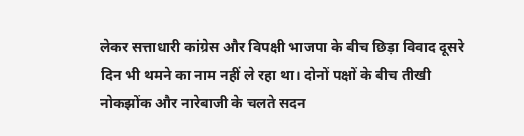लेकर सत्ताधारी कांग्रेस और विपक्षी भाजपा के बीच छिड़ा विवाद दूसरे दिन भी थमने का नाम नहीं ले रहा था। दोनों पक्षों के बीच तीखी नोकझोंक और नारेबाजी के चलते सदन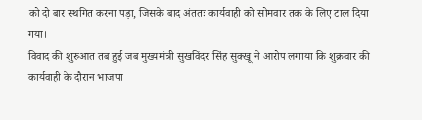को दो बार स्थगित करना पड़ा, जिसके बाद अंततः कार्यवाही को सोमवार तक के लिए टाल दिया गया।
विवाद की शुरुआत तब हुई जब मुख्यमंत्री सुखविंदर सिंह सुक्खू ने आरोप लगाया कि शुक्रवार की कार्यवाही के दौरान भाजपा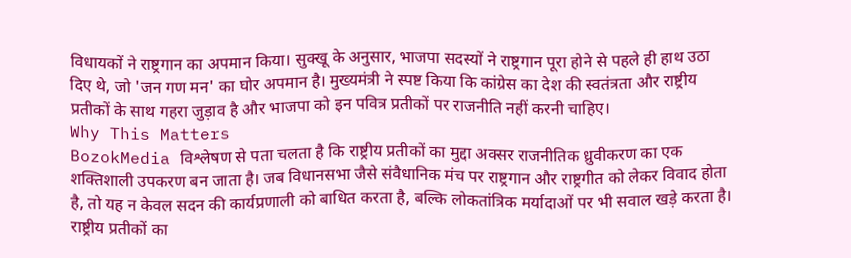विधायकों ने राष्ट्रगान का अपमान किया। सुक्खू के अनुसार, भाजपा सदस्यों ने राष्ट्रगान पूरा होने से पहले ही हाथ उठा दिए थे, जो 'जन गण मन' का घोर अपमान है। मुख्यमंत्री ने स्पष्ट किया कि कांग्रेस का देश की स्वतंत्रता और राष्ट्रीय प्रतीकों के साथ गहरा जुड़ाव है और भाजपा को इन पवित्र प्रतीकों पर राजनीति नहीं करनी चाहिए।
Why This Matters
BozokMedia विश्लेषण से पता चलता है कि राष्ट्रीय प्रतीकों का मुद्दा अक्सर राजनीतिक ध्रुवीकरण का एक शक्तिशाली उपकरण बन जाता है। जब विधानसभा जैसे संवैधानिक मंच पर राष्ट्रगान और राष्ट्रगीत को लेकर विवाद होता है, तो यह न केवल सदन की कार्यप्रणाली को बाधित करता है, बल्कि लोकतांत्रिक मर्यादाओं पर भी सवाल खड़े करता है।
राष्ट्रीय प्रतीकों का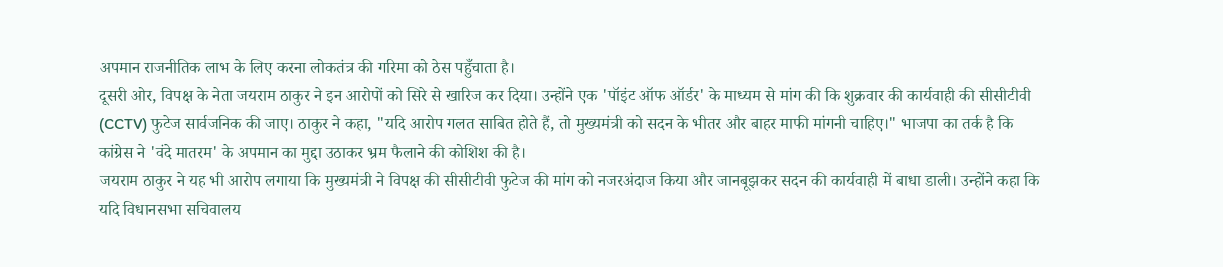अपमान राजनीतिक लाभ के लिए करना लोकतंत्र की गरिमा को ठेस पहुँचाता है।
दूसरी ओर, विपक्ष के नेता जयराम ठाकुर ने इन आरोपों को सिरे से खारिज कर दिया। उन्होंने एक 'पॉइंट ऑफ ऑर्डर' के माध्यम से मांग की कि शुक्रवार की कार्यवाही की सीसीटीवी (CCTV) फुटेज सार्वजनिक की जाए। ठाकुर ने कहा, "यदि आरोप गलत साबित होते हैं, तो मुख्यमंत्री को सदन के भीतर और बाहर माफी मांगनी चाहिए।" भाजपा का तर्क है कि कांग्रेस ने 'वंदे मातरम' के अपमान का मुद्दा उठाकर भ्रम फैलाने की कोशिश की है।
जयराम ठाकुर ने यह भी आरोप लगाया कि मुख्यमंत्री ने विपक्ष की सीसीटीवी फुटेज की मांग को नजरअंदाज किया और जानबूझकर सदन की कार्यवाही में बाधा डाली। उन्होंने कहा कि यदि विधानसभा सचिवालय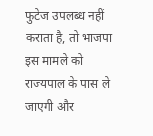फुटेज उपलब्ध नहीं कराता है, तो भाजपा इस मामले को राज्यपाल के पास ले जाएगी और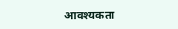आवश्यकता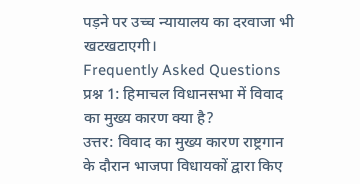पड़ने पर उच्च न्यायालय का दरवाजा भी खटखटाएगी।
Frequently Asked Questions
प्रश्न 1: हिमाचल विधानसभा में विवाद का मुख्य कारण क्या है?
उत्तर: विवाद का मुख्य कारण राष्ट्रगान के दौरान भाजपा विधायकों द्वारा किए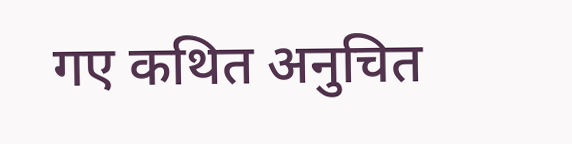गए कथित अनुचित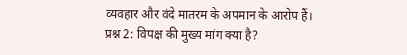व्यवहार और वंदे मातरम के अपमान के आरोप हैं।
प्रश्न 2: विपक्ष की मुख्य मांग क्या है?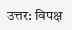उत्तर: विपक्ष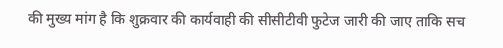की मुख्य मांग है कि शुक्रवार की कार्यवाही की सीसीटीवी फुटेज जारी की जाए ताकि सच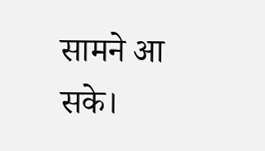सामने आ सके।